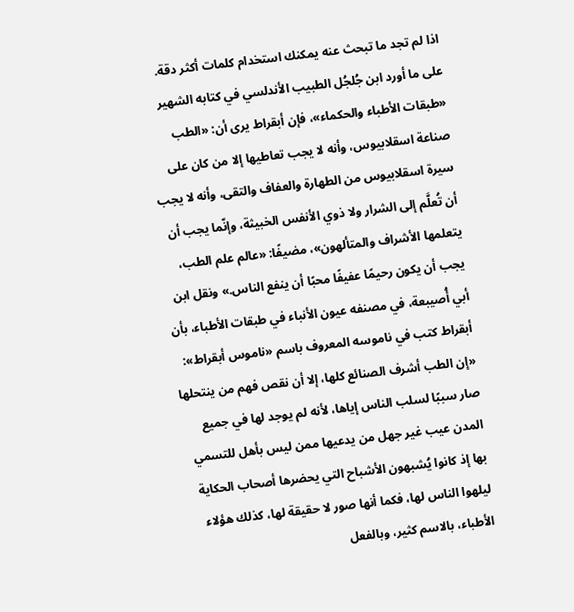اذا لم تجد ما تبحث عنه يمكنك استخدام كلمات أكثر دقة.
على ما أورد ابن جُلجُل الطبيب الأندلسي في كتابه الشهير «طبقات الأطباء والحكماء»، فإن أبقراط يرى أن: «الطب صناعة اسقلابيوس، وأنه لا يجب تعاطيها إلا من كان على سيرة اسقلابيوس من الطهارة والعفاف والتقى، وأنه لا يجب أن تُعلَّم إلى الشرار ولا ذوي الأنفس الخبيثة، وإنّما يجب أن يتعلمها الأشراف والمتألهون»، مضيفًا: «عالم علم الطب، يجب أن يكون رحيمًا عفيفًا محبًا أن ينفع الناس.» ونقل ابن أبي أُصيبعة، في مصنفه عيون الأنباء في طبقات الأطباء، بأن أبقراط كتب في ناموسه المعروف باسم «ناموس أبقراط»: «إن الطب أشرف الصنائع كلها، إلا أن نقص فهم من ينتحلها صار سببًا لسلب الناس إياها، لأنه لم يوجد لها في جميع المدن عيب غير جهل من يدعيها ممن ليس بأهل للتسمي بها إذ كانوا يُشبهون الأشباح التي يحضرها أصحاب الحكاية ليلهوا الناس لها، فكما أنها صور لا حقيقة لها، كذلك هؤلاء الأطباء، بالاسم كثير، وبالفعل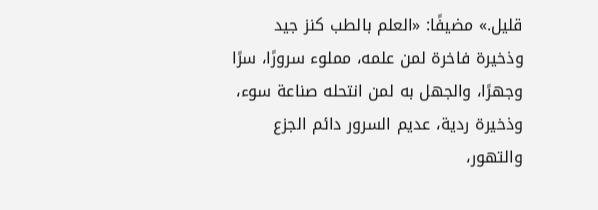قليل.» مضيفًا: «العلم بالطب كنز جيد وذخيرة فاخرة لمن علمه، مملوء سرورًا، سرًا وجهرًا، والجهل به لمن انتحله صناعة سوء، وذخيرة ردية، عديم السرور دائم الجزع والتهور،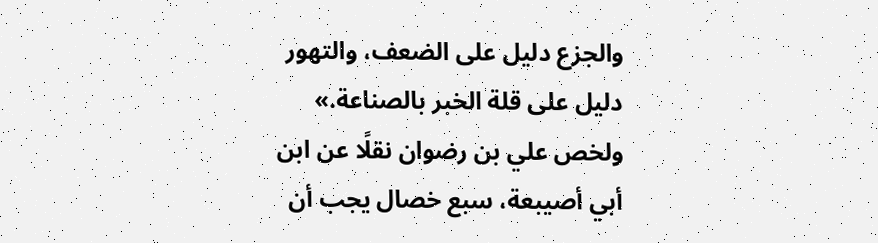والجزع دليل على الضعف، والتهور دليل على قلة الخبر بالصناعة.» ولخص علي بن رضوان نقلًا عن ابن أبي أصيبعة، سبع خصال يجب أن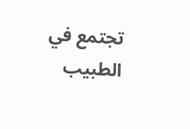تجتمع في الطبيب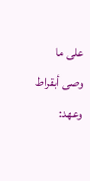على ما وصى أبقراط وعهد: